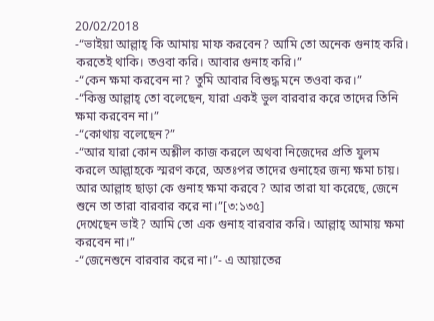20/02/2018
-“ভাইয়া আল্লাহ্ কি আমায় মাফ করবেন? আমি তো অনেক গুনাহ করি। করতেই থাকি। তওবা করি। আবার গুনাহ করি।”
-“কেন ক্ষমা করবেন না? তুমি আবার বিশুদ্ধ মনে তওবা কর।”
-“কিন্তু আল্লাহ্ তো বলেছেন, যারা একই ভুল বারবার করে তাদের তিনি ক্ষমা করবেন না।”
-“কোথায় বলেছেন?”
-“আর যারা কোন অশ্লীল কাজ করলে অথবা নিজেদের প্রতি যুলম করলে আল্লাহকে স্মরণ করে, অতঃপর তাদের গুনাহের জন্য ক্ষমা চায়। আর আল্লাহ ছাড়া কে গুনাহ ক্ষমা করবে? আর তারা যা করেছে, জেনে শুনে তা তারা বারবার করে না।”[৩:১৩৫]
দেখেছেন ভাই? আমি তো এক গুনাহ বারবার করি। আল্লাহ্ আমায় ক্ষমা করবেন না।”
-“জেনেশুনে বারবার করে না।”- এ আয়াতের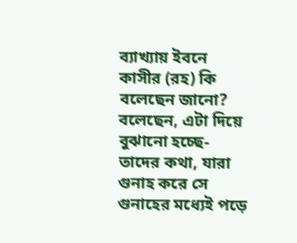ব্যাখ্যায় ইবনে কাসীর (রহ) কি বলেছেন জানো? বলেছেন, এটা দিয়ে বুঝানো হচ্ছে- তাদের কথা, যারা গুনাহ করে সে গুনাহের মধ্যেই পড়ে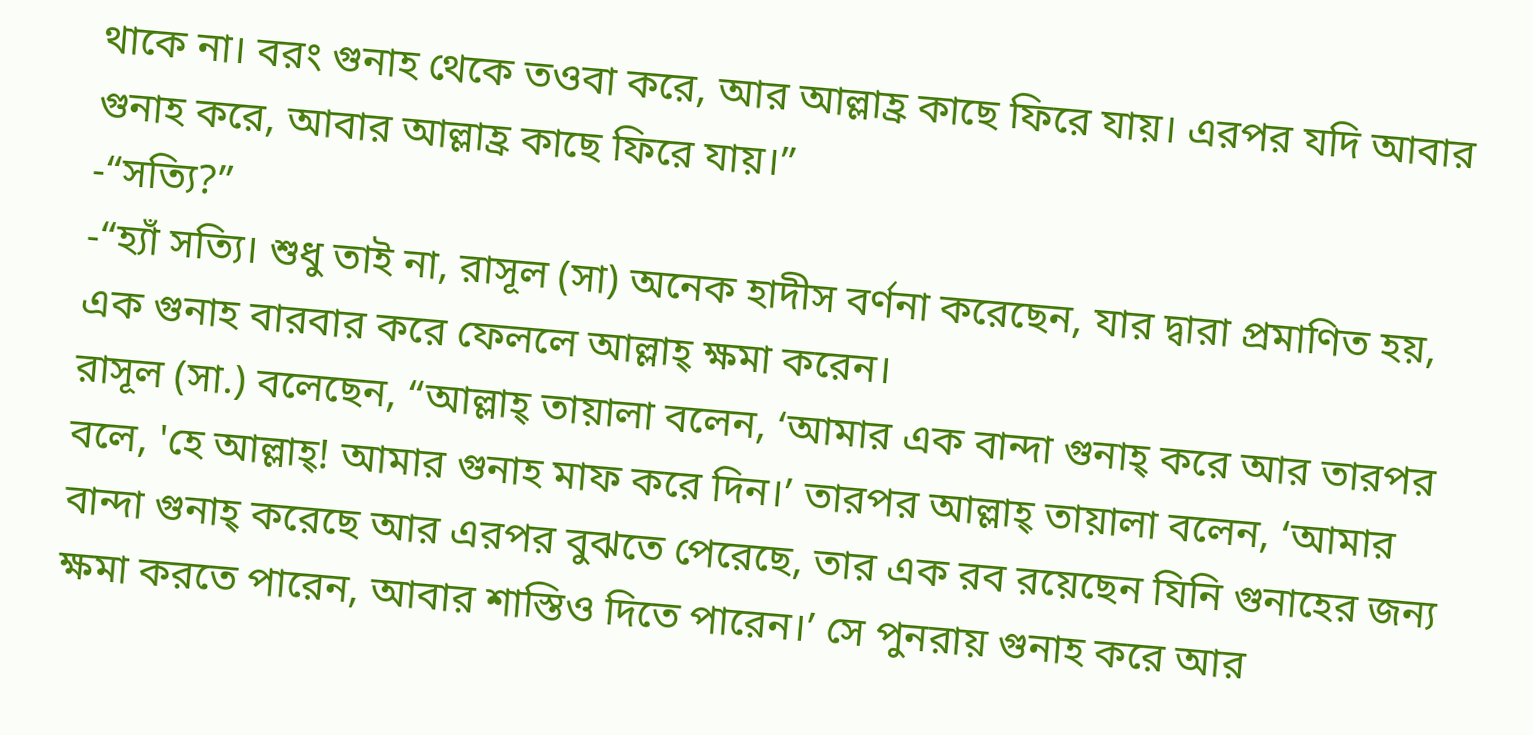থাকে না। বরং গুনাহ থেকে তওবা করে, আর আল্লাহ্র কাছে ফিরে যায়। এরপর যদি আবার গুনাহ করে, আবার আল্লাহ্র কাছে ফিরে যায়।”
-“সত্যি?”
-“হ্যাঁ সত্যি। শুধু তাই না, রাসূল (সা) অনেক হাদীস বর্ণনা করেছেন, যার দ্বারা প্রমাণিত হয়, এক গুনাহ বারবার করে ফেললে আল্লাহ্ ক্ষমা করেন।
রাসূল (সা.) বলেছেন, “আল্লাহ্ তায়ালা বলেন, ‘আমার এক বান্দা গুনাহ্ করে আর তারপর বলে, 'হে আল্লাহ্! আমার গুনাহ মাফ করে দিন।’ তারপর আল্লাহ্ তায়ালা বলেন, ‘আমার বান্দা গুনাহ্ করেছে আর এরপর বুঝতে পেরেছে, তার এক রব রয়েছেন যিনি গুনাহের জন্য ক্ষমা করতে পারেন, আবার শাস্তিও দিতে পারেন।’ সে পুনরায় গুনাহ করে আর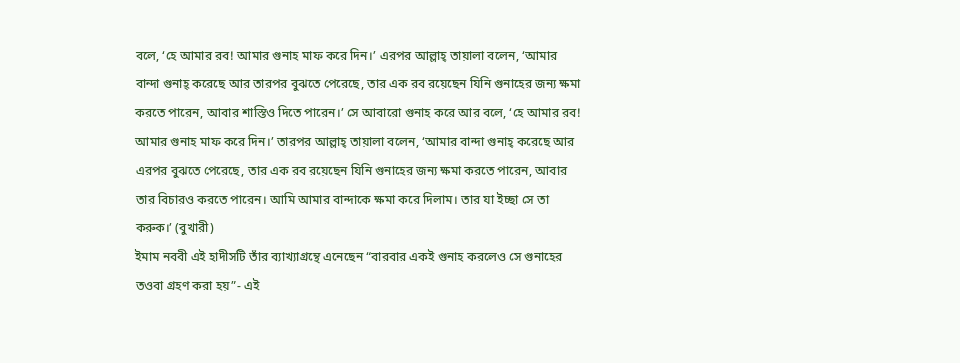বলে, ‘হে আমার রব! আমার গুনাহ মাফ করে দিন।’ এরপর আল্লাহ্ তায়ালা বলেন, ‘আমার বান্দা গুনাহ্ করেছে আর তারপর বুঝতে পেরেছে, তার এক রব রয়েছেন যিনি গুনাহের জন্য ক্ষমা করতে পারেন, আবার শাস্তিও দিতে পারেন।’ সে আবারো গুনাহ করে আর বলে, ‘হে আমার রব! আমার গুনাহ মাফ করে দিন।’ তারপর আল্লাহ্ তায়ালা বলেন, ‘আমার বান্দা গুনাহ্ করেছে আর এরপর বুঝতে পেরেছে, তার এক রব রয়েছেন যিনি গুনাহের জন্য ক্ষমা করতে পারেন, আবার তার বিচারও করতে পারেন। আমি আমার বান্দাকে ক্ষমা করে দিলাম। তার যা ইচ্ছা সে তা করুক।’ (বুখারী)
ইমাম নববী এই হাদীসটি তাঁর ব্যাখ্যাগ্রন্থে এনেছেন “বারবার একই গুনাহ করলেও সে গুনাহের তওবা গ্রহণ করা হয়”- এই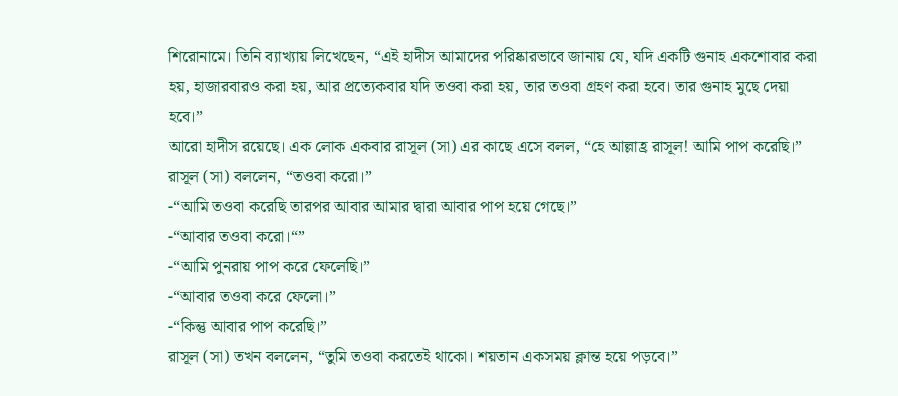শিরোনামে। তিনি ব্যাখ্যায় লিখেছেন, “এই হাদীস আমাদের পরিষ্কারভাবে জানায় যে, যদি একটি গুনাহ একশোবার করা হয়, হাজারবারও করা হয়, আর প্রত্যেকবার যদি তওবা করা হয়, তার তওবা গ্রহণ করা হবে। তার গুনাহ মুছে দেয়া হবে।”
আরো হাদীস রয়েছে। এক লোক একবার রাসূল (সা) এর কাছে এসে বলল, “হে আল্লাহ্র রাসূল! আমি পাপ করেছি।”
রাসূল (সা) বললেন, “তওবা করো।”
-“আমি তওবা করেছি তারপর আবার আমার দ্বারা আবার পাপ হয়ে গেছে।”
-“আবার তওবা করো।“”
-“আমি পুনরায় পাপ করে ফেলেছি।”
-“আবার তওবা করে ফেলো।”
-“কিন্তু আবার পাপ করেছি।”
রাসূল (সা) তখন বললেন, “তুমি তওবা করতেই থাকো। শয়তান একসময় ক্লান্ত হয়ে পড়বে।”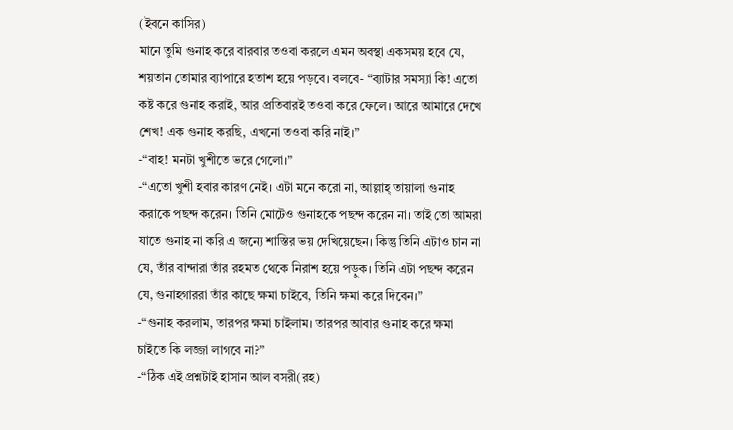(ইবনে কাসির)
মানে তুমি গুনাহ করে বারবার তওবা করলে এমন অবস্থা একসময় হবে যে, শয়তান তোমার ব্যাপারে হতাশ হয়ে পড়বে। বলবে- “ব্যাটার সমস্যা কি! এতো কষ্ট করে গুনাহ করাই, আর প্রতিবারই তওবা করে ফেলে। আরে আমারে দেখে শেখ! এক গুনাহ করছি, এখনো তওবা করি নাই।”
-“বাহ! মনটা খুশীতে ভরে গেলো।”
-“এতো খুশী হবার কারণ নেই। এটা মনে করো না, আল্লাহ্ তায়ালা গুনাহ করাকে পছন্দ করেন। তিনি মোটেও গুনাহকে পছন্দ করেন না। তাই তো আমরা যাতে গুনাহ না করি এ জন্যে শাস্তির ভয় দেখিয়েছেন। কিন্তু তিনি এটাও চান না যে, তাঁর বান্দারা তাঁর রহমত থেকে নিরাশ হয়ে পড়ুক। তিনি এটা পছন্দ করেন যে, গুনাহগাররা তাঁর কাছে ক্ষমা চাইবে, তিনি ক্ষমা করে দিবেন।”
-“গুনাহ করলাম, তারপর ক্ষমা চাইলাম। তারপর আবার গুনাহ করে ক্ষমা চাইতে কি লজ্জা লাগবে না?”
-“ঠিক এই প্রশ্নটাই হাসান আল বসরী(রহ)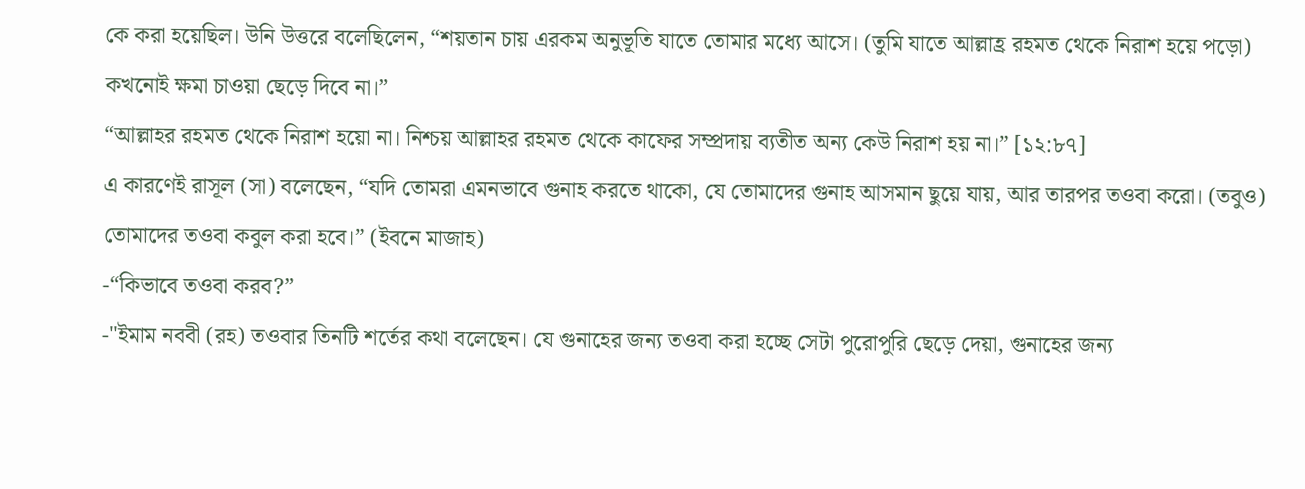কে করা হয়েছিল। উনি উত্তরে বলেছিলেন, “শয়তান চায় এরকম অনুভূতি যাতে তোমার মধ্যে আসে। (তুমি যাতে আল্লাহ্র রহমত থেকে নিরাশ হয়ে পড়ো) কখনোই ক্ষমা চাওয়া ছেড়ে দিবে না।”
“আল্লাহর রহমত থেকে নিরাশ হয়ো না। নিশ্চয় আল্লাহর রহমত থেকে কাফের সম্প্রদায় ব্যতীত অন্য কেউ নিরাশ হয় না।” [১২:৮৭]
এ কারণেই রাসূল (সা) বলেছেন, “যদি তোমরা এমনভাবে গুনাহ করতে থাকো, যে তোমাদের গুনাহ আসমান ছুয়ে যায়, আর তারপর তওবা করো। (তবুও) তোমাদের তওবা কবুল করা হবে।” (ইবনে মাজাহ)
-“কিভাবে তওবা করব?”
-"ইমাম নববী (রহ) তওবার তিনটি শর্তের কথা বলেছেন। যে গুনাহের জন্য তওবা করা হচ্ছে সেটা পুরোপুরি ছেড়ে দেয়া, গুনাহের জন্য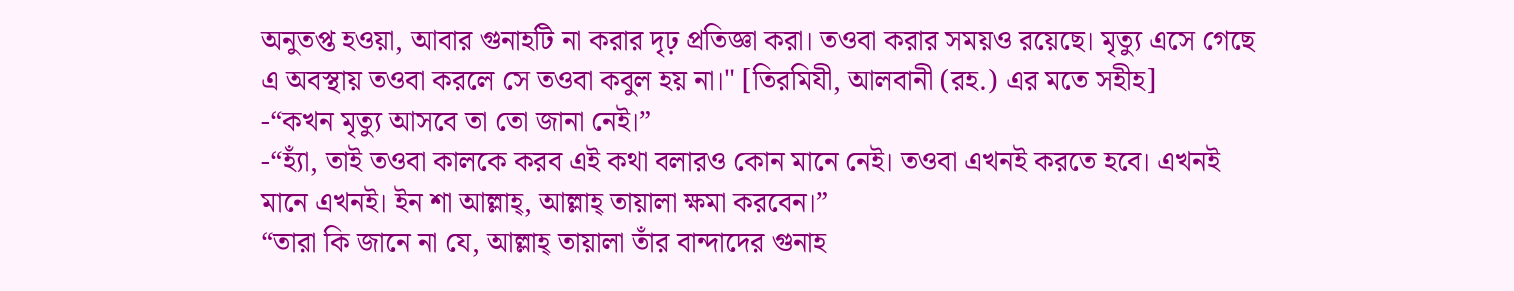অনুতপ্ত হওয়া, আবার গুনাহটি না করার দৃঢ় প্রতিজ্ঞা করা। তওবা করার সময়ও রয়েছে। মৃত্যু এসে গেছে এ অবস্থায় তওবা করলে সে তওবা কবুল হয় না।" [তিরমিযী, আলবানী (রহ.) এর মতে সহীহ]
-“কখন মৃত্যু আসবে তা তো জানা নেই।”
-“হ্যাঁ, তাই তওবা কালকে করব এই কথা বলারও কোন মানে নেই। তওবা এখনই করতে হবে। এখনই মানে এখনই। ইন শা আল্লাহ্, আল্লাহ্ তায়ালা ক্ষমা করবেন।”
“তারা কি জানে না যে, আল্লাহ্ তায়ালা তাঁর বান্দাদের গুনাহ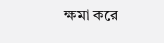ক্ষমা করে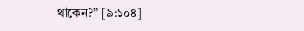থাকেন?” [৯:১০৪]